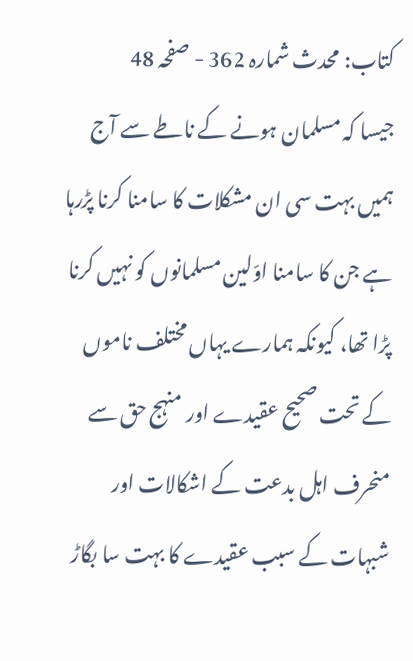کتاب: محدث شمارہ 362 - صفحہ 48
جیسا کہ مسلمان ہونے کے ناطے سے آج ہمیں بہت سی ان مشکلات کا سامنا کرنا پڑرہا ہے جن کا سامنا اوّلین مسلمانوں کو نہیں کرنا پڑا تھا، کیونکہ ہمارے یہاں مختلف ناموں کے تحت صحیح عقیدے اور منہج حق سے منحرف اہل بدعت کے اشکالات اور شبہات کے سبب عقیدے کا بہت سا بگاڑ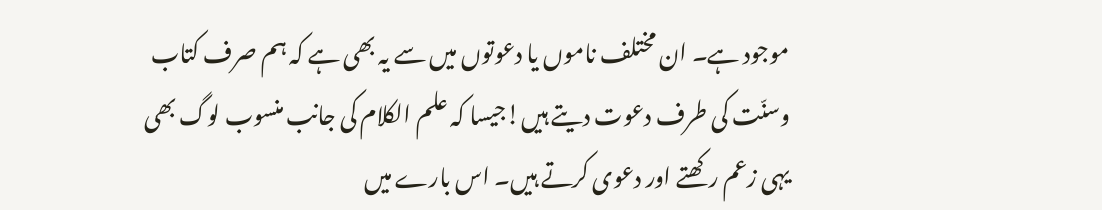موجود ہے۔ ان مختلف ناموں یا دعوتوں میں سے یہ بھی ہے کہ ہم صرف کتاب وسنّت کی طرف دعوت دیتے ہیں!جیسا کہ علم الکلام کی جانب منسوب لوگ بھی یہی زعم رکھتے اور دعوی کرتے ہیں۔ اس بارے میں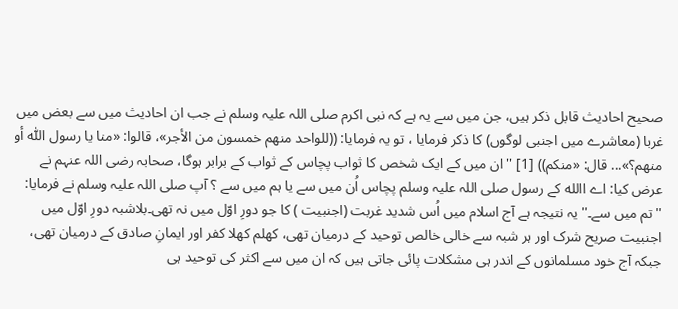صحیح احادیث قابل ذکر ہیں، جن میں سے یہ ہے کہ نبی اکرم صلی اللہ علیہ وسلم نے جب ان احادیث میں سے بعض میں غربا (معاشرے میں اجنبی لوگوں) کا ذکر فرمایا ، تو یہ فرمایا: ((للواحد منهم خمسون من الأجر»، قالوا: «منا یا رسول اللّٰه أو منهم؟»... قال: «منکم)) [1] ''ان میں کے ایک شخص کا ثواب پچاس کے ثواب کے برابر ہوگا، صحابہ رضی اللہ عنہم نے عرض کیا: اے االله کے رسول صلی اللہ علیہ وسلم پچاس اُن میں سے یا ہم میں سے ؟ آپ صلی اللہ علیہ وسلم نے فرمایا: ''تم میں سے۔'' یہ نتیجہ ہے آج اسلام میں اُس شدید غربت (اجنبیت ) کا جو دورِ اوّل میں نہ تھی۔بلاشبہ دورِ اوّل میں اجنبیت صریح شرک اور ہر شبہ سے خالی خالص توحید کے درمیان تھی، کھلم کھلا کفر اور ایمانِ صادق کے درمیان تھی، جبکہ آج خود مسلمانوں کے اندر ہی مشکلات پائی جاتی ہیں کہ ان میں سے اکثر کی توحید ہی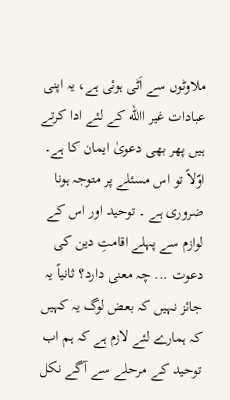ملاوٹوں سے اَٹی ہوئی ہے، یہ اپنی عبادات غیر االله کے لئے ادا کرتے ہیں پھر بھی دعویٰ ایمان کا ہے۔ اوّلاً تو اس مسئلے پر متوجہ ہونا ضروری ہے ۔ توحید اور اس کے لوازم سے پہلے اقامتِ دین کی دعوت ... چہ معنی دارد؟ ثانیاً یہ جائز نہیں کہ بعض لوگ یہ کہیں کہ ہمارے لئے لازم ہے کہ ہم اب توحید کے مرحلے سے آگے نکل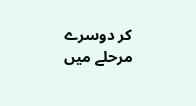کر دوسرے مرحلے میں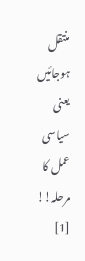منتقل ہوجائیں یعنی سیاسی عمل کا مرحلہ!!
[1]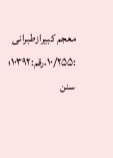معجم کبیرازطبرانی :۱۰/۲۵۵،رقم:۱۰۳۹۲؛ سنن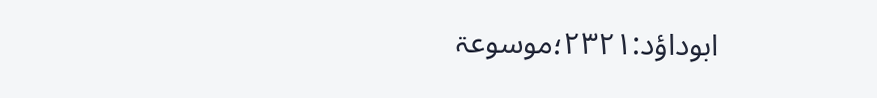ابوداؤد:۲۳۲۱؛موسوعۃ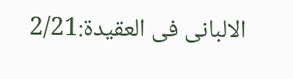الالبانی فی العقيدة:2/21